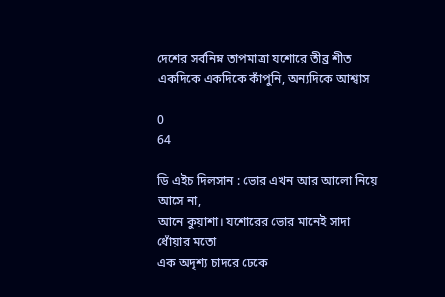দেশের সর্বনিম্ন তাপমাত্রা যশোরে তীব্র শীত একদিকে একদিকে কাঁপুনি, অন্যদিকে আশ্বাস

0
64

ডি এইচ দিলসান : ভোর এখন আর আলো নিয়ে আসে না,
আনে কুয়াশা। যশোরের ভোর মানেই সাদা ধোঁয়ার মতো
এক অদৃশ্য চাদরে ঢেকে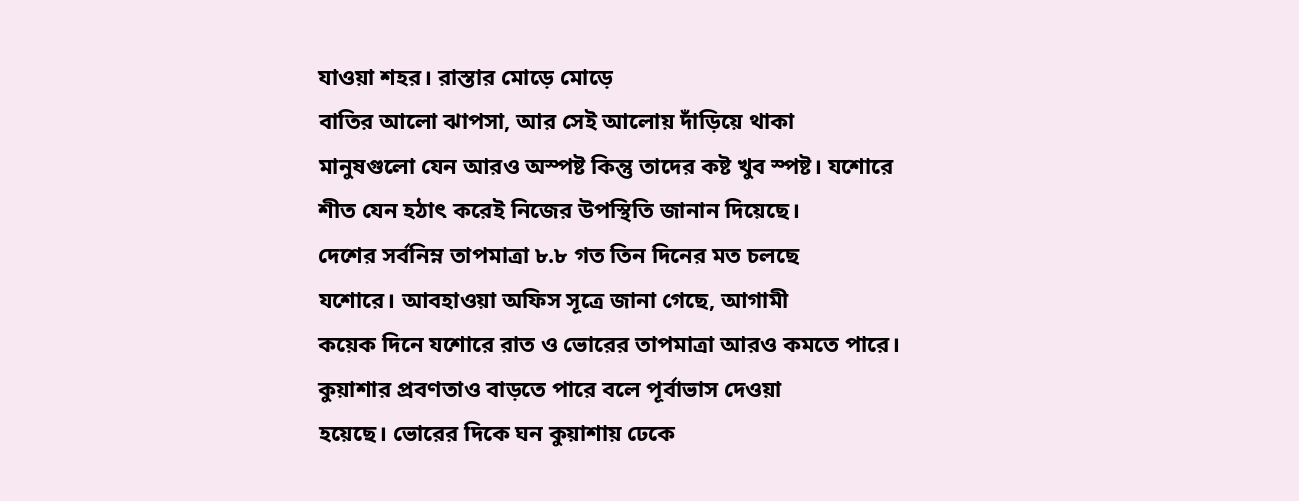যাওয়া শহর। রাস্তার মোড়ে মোড়ে
বাতির আলো ঝাপসা, আর সেই আলোয় দাঁড়িয়ে থাকা
মানুষগুলো যেন আরও অস্পষ্ট কিন্তু তাদের কষ্ট খুব স্পষ্ট। যশোরে
শীত যেন হঠাৎ করেই নিজের উপস্থিতি জানান দিয়েছে।
দেশের সর্বনিম্ন তাপমাত্রা ৮.৮ গত তিন দিনের মত চলছে
যশোরে। আবহাওয়া অফিস সূত্রে জানা গেছে, আগামী
কয়েক দিনে যশোরে রাত ও ভোরের তাপমাত্রা আরও কমতে পারে।
কুয়াশার প্রবণতাও বাড়তে পারে বলে পূর্বাভাস দেওয়া
হয়েছে। ভোরের দিকে ঘন কুয়াশায় ঢেকে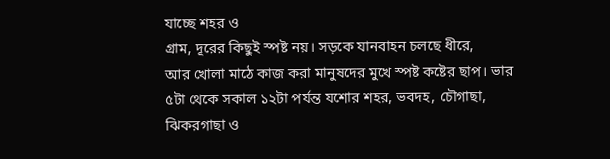যাচ্ছে শহর ও
গ্রাম, দূরের কিছুই স্পষ্ট নয়। সড়কে যানবাহন চলছে ধীরে,
আর খোলা মাঠে কাজ করা মানুষদের মুখে স্পষ্ট কষ্টের ছাপ। ভার
৫টা থেকে সকাল ১২টা পর্যন্ত যশোর শহর, ভবদহ, চৌগাছা,
ঝিকরগাছা ও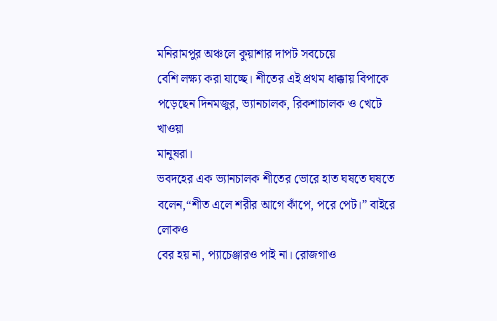মনিরামপুর অঞ্চলে কুয়াশার দাপট সবচেয়ে
বেশি লক্ষ্য করা যাচ্ছে। শীতের এই প্রথম ধাক্কায় বিপাকে
পড়েছেন দিনমজুর, ভ্যানচালক, রিকশাচালক ও খেটে খাওয়া
মানুষরা।
ভবদহের এক ভ্যানচালক শীতের ভোরে হাত ঘষতে ঘষতে
বলেন,“শীত এলে শরীর আগে কাঁপে, পরে পেট।” বাইরে লোকও
বের হয় না, প্যাচেঞ্জারও পাই না। রোজগাও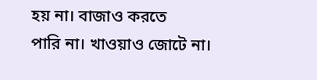হয় না। বাজাও করতে
পারি না। খাওয়াও জোটে না।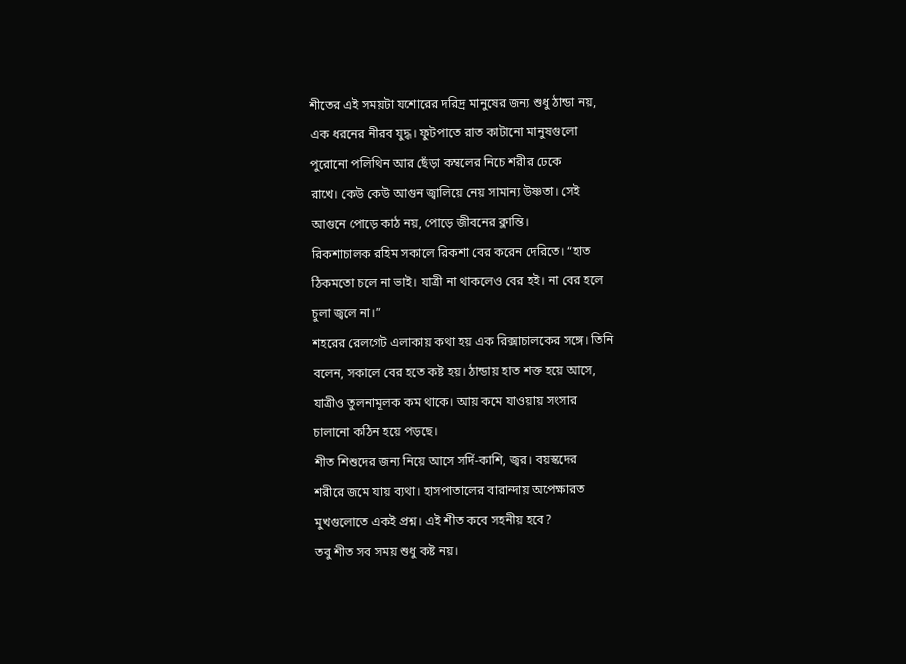শীতের এই সময়টা যশোরের দরিদ্র মানুষের জন্য শুধু ঠান্ডা নয়,
এক ধরনের নীরব যুদ্ধ। ফুটপাতে রাত কাটানো মানুষগুলো
পুরোনো পলিথিন আর ছেঁড়া কম্বলের নিচে শরীর ঢেকে
রাখে। কেউ কেউ আগুন জ্বালিয়ে নেয় সামান্য উষ্ণতা। সেই
আগুনে পোড়ে কাঠ নয়, পোড়ে জীবনের ক্লান্তি।
রিকশাচালক রহিম সকালে রিকশা বের করেন দেরিতে। “হাত
ঠিকমতো চলে না ভাই। যাত্রী না থাকলেও বের হই। না বের হলে
চুলা জ্বলে না।”
শহরের রেলগেট এলাকায় কথা হয় এক রিক্সাচালকের সঙ্গে। তিনি
বলেন, সকালে বের হতে কষ্ট হয়। ঠান্ডায় হাত শক্ত হয়ে আসে,
যাত্রীও তুলনামূলক কম থাকে। আয় কমে যাওয়ায় সংসার
চালানো কঠিন হয়ে পড়ছে।
শীত শিশুদের জন্য নিয়ে আসে সর্দি-কাশি, জ্বর। বয়স্কদের
শরীরে জমে যায় ব্যথা। হাসপাতালের বারান্দায় অপেক্ষারত
মুখগুলোতে একই প্রশ্ন। এই শীত কবে সহনীয় হবে?
তবু শীত সব সময় শুধু কষ্ট নয়।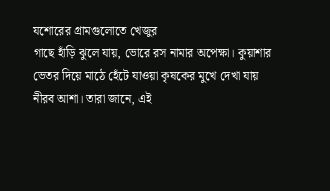যশোরের গ্রামগুলোতে খেজুর
গাছে হাঁড়ি ঝুলে যায়, ভোরে রস নামার অপেক্ষা। কুয়াশার
ভেতর দিয়ে মাঠে হেঁটে যাওয়া কৃষকের মুখে দেখা যায়
নীরব আশা। তারা জানে, এই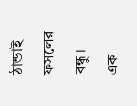ঠান্ডাই ফসলের বন্ধু।
এক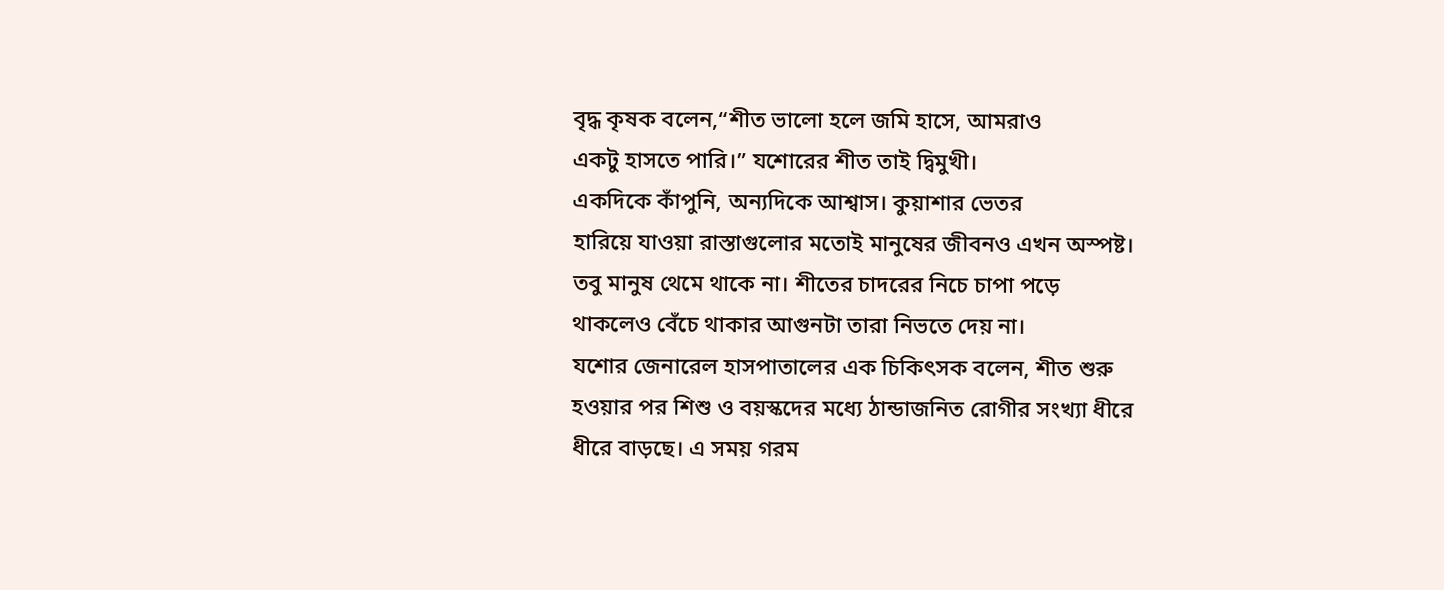বৃদ্ধ কৃষক বলেন,“শীত ভালো হলে জমি হাসে, আমরাও
একটু হাসতে পারি।” যশোরের শীত তাই দ্বিমুখী।
একদিকে কাঁপুনি, অন্যদিকে আশ্বাস। কুয়াশার ভেতর
হারিয়ে যাওয়া রাস্তাগুলোর মতোই মানুষের জীবনও এখন অস্পষ্ট।
তবু মানুষ থেমে থাকে না। শীতের চাদরের নিচে চাপা পড়ে
থাকলেও বেঁচে থাকার আগুনটা তারা নিভতে দেয় না।
যশোর জেনারেল হাসপাতালের এক চিকিৎসক বলেন, শীত শুরু
হওয়ার পর শিশু ও বয়স্কদের মধ্যে ঠান্ডাজনিত রোগীর সংখ্যা ধীরে
ধীরে বাড়ছে। এ সময় গরম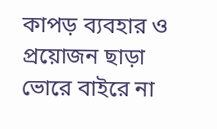কাপড় ব্যবহার ও প্রয়োজন ছাড়া
ভোরে বাইরে না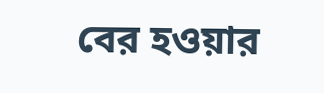বের হওয়ার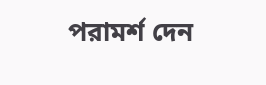পরামর্শ দেন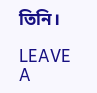তিনি।

LEAVE A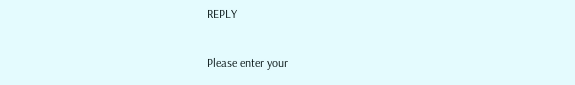REPLY

Please enter your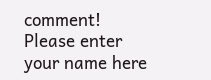comment!
Please enter your name here